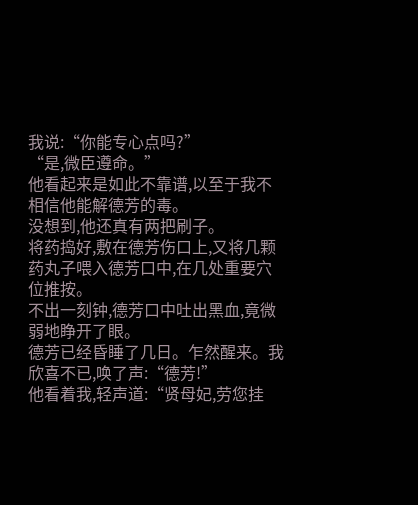我说:“你能专心点吗?”
“是,微臣遵命。”
他看起来是如此不靠谱,以至于我不相信他能解德芳的毒。
没想到,他还真有两把刷子。
将药捣好,敷在德芳伤口上,又将几颗药丸子喂入德芳口中,在几处重要穴位推按。
不出一刻钟,德芳口中吐出黑血,竟微弱地睁开了眼。
德芳已经昏睡了几日。乍然醒来。我欣喜不已,唤了声:“德芳!”
他看着我,轻声道:“贤母妃,劳您挂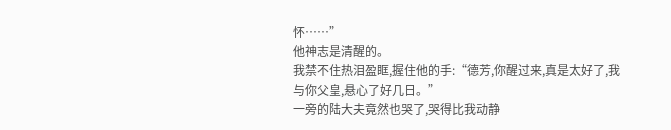怀……”
他神志是清醒的。
我禁不住热泪盈眶,握住他的手:“德芳,你醒过来,真是太好了,我与你父皇,悬心了好几日。”
一旁的陆大夫竟然也哭了,哭得比我动静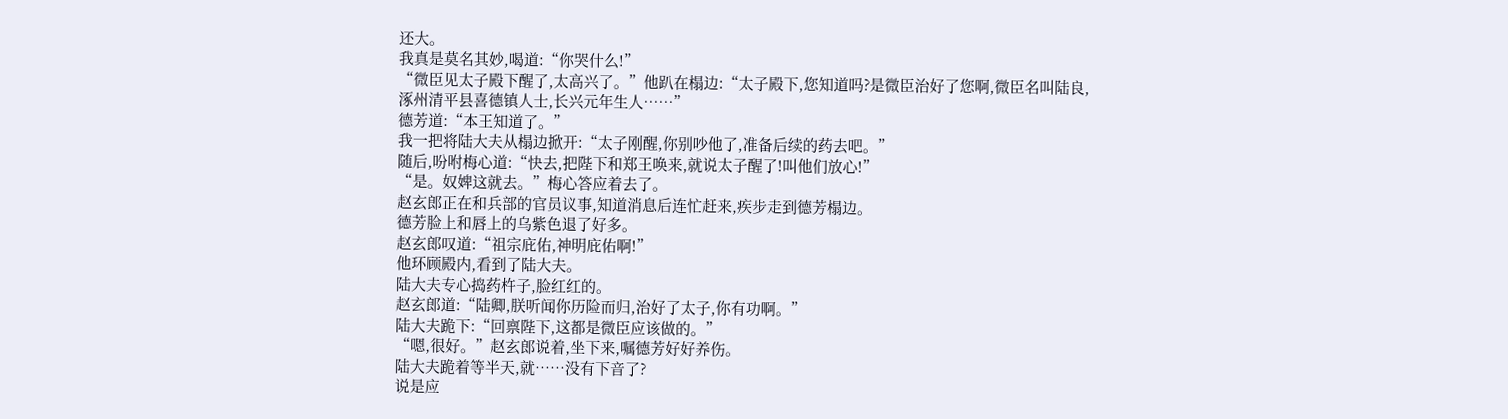还大。
我真是莫名其妙,喝道:“你哭什么!”
“微臣见太子殿下醒了,太高兴了。”他趴在榻边:“太子殿下,您知道吗?是微臣治好了您啊,微臣名叫陆良,涿州清平县喜德镇人士,长兴元年生人……”
德芳道:“本王知道了。”
我一把将陆大夫从榻边掀开:“太子刚醒,你别吵他了,准备后续的药去吧。”
随后,吩咐梅心道:“快去,把陛下和郑王唤来,就说太子醒了!叫他们放心!”
“是。奴婢这就去。”梅心答应着去了。
赵玄郎正在和兵部的官员议事,知道消息后连忙赶来,疾步走到德芳榻边。
德芳脸上和唇上的乌紫色退了好多。
赵玄郎叹道:“祖宗庇佑,神明庇佑啊!”
他环顾殿内,看到了陆大夫。
陆大夫专心捣药杵子,脸红红的。
赵玄郎道:“陆卿,朕听闻你历险而归,治好了太子,你有功啊。”
陆大夫跪下:“回禀陛下,这都是微臣应该做的。”
“嗯,很好。”赵玄郎说着,坐下来,嘱德芳好好养伤。
陆大夫跪着等半天,就……没有下音了?
说是应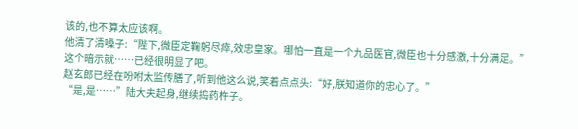该的,也不算太应该啊。
他清了清嗓子:“陛下,微臣定鞠躬尽瘁,效忠皇家。哪怕一直是一个九品医官,微臣也十分感激,十分满足。”
这个暗示就……已经很明显了吧。
赵玄郎已经在吩咐太监传膳了,听到他这么说,笑着点点头:“好,朕知道你的忠心了。”
“是,是……”陆大夫起身,继续捣药杵子。